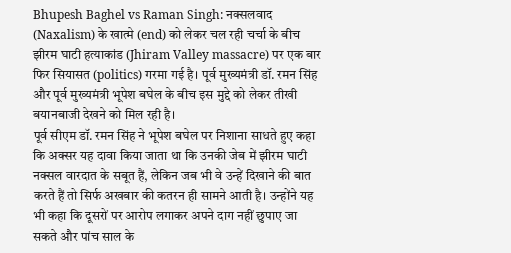Bhupesh Baghel vs Raman Singh: नक्सलवाद (Naxalism) के खात्मे (end) को लेकर चल रही चर्चा के बीच झीरम घाटी हत्याकांड (Jhiram Valley massacre) पर एक बार फिर सियासत (politics) गरमा गई है। पूर्व मुख्यमंत्री डॉ. रमन सिंह और पूर्व मुख्यमंत्री भूपेश बघेल के बीच इस मुद्दे को लेकर तीखी बयानबाजी देखने को मिल रही है।
पूर्व सीएम डॉ. रमन सिंह ने भूपेश बघेल पर निशाना साधते हुए कहा कि अक्सर यह दावा किया जाता था कि उनकी जेब में झीरम घाटी नक्सल वारदात के सबूत हैं, लेकिन जब भी वे उन्हें दिखाने की बात करते हैं तो सिर्फ अखबार की कतरन ही सामने आती है। उन्होंने यह भी कहा कि दूसरों पर आरोप लगाकर अपने दाग नहीं छुपाए जा सकते और पांच साल के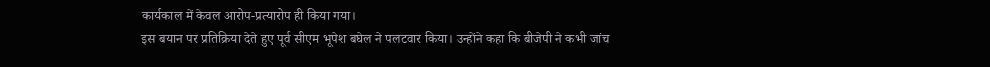कार्यकाल में केवल आरोप-प्रत्यारोप ही किया गया।
इस बयान पर प्रतिक्रिया देते हुए पूर्व सीएम भूपेश बघेल ने पलटवार किया। उन्होंने कहा कि बीजेपी ने कभी जांच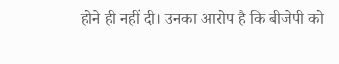होने ही नहीं दी। उनका आरोप है कि बीजेपी को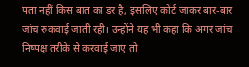पता नहीं किस बात का डर है, इसलिए कोर्ट जाकर बार-बार जांच रुकवाई जाती रही। उन्होंने यह भी कहा कि अगर जांच निष्पक्ष तरीके से करवाई जाए तो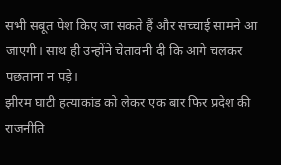सभी सबूत पेश किए जा सकते हैं और सच्चाई सामने आ जाएगी। साथ ही उन्होंने चेतावनी दी कि आगे चलकर पछताना न पड़े।
झीरम घाटी हत्याकांड को लेकर एक बार फिर प्रदेश की राजनीति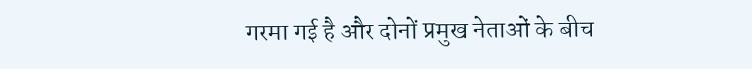गरमा गई है और दोनों प्रमुख नेताओं के बीच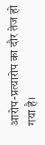आरोप-प्रत्यारोप का दौर तेज हो गया है।